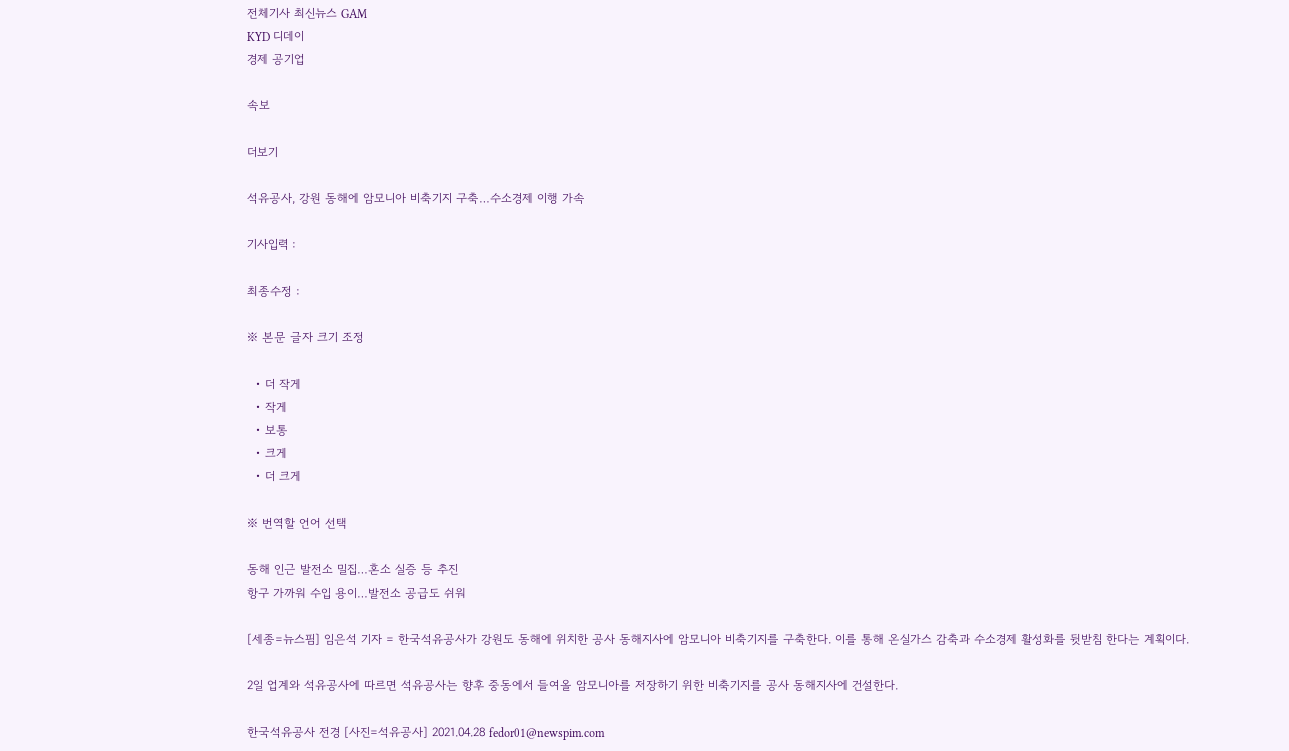전체기사 최신뉴스 GAM
KYD 디데이
경제 공기업

속보

더보기

석유공사, 강원 동해에 암모니아 비축기지 구축…수소경제 이행 가속

기사입력 :

최종수정 :

※ 본문 글자 크기 조정

  • 더 작게
  • 작게
  • 보통
  • 크게
  • 더 크게

※ 번역할 언어 선택

동해 인근 발전소 밀집…혼소 실증 등 추진
항구 가까워 수입 용이…발전소 공급도 쉬워

[세종=뉴스핌] 임은석 기자 = 한국석유공사가 강원도 동해에 위치한 공사 동해지사에 암모니아 비축기지를 구축한다. 이를 통해 온실가스 감축과 수소경제 활성화를 뒷받침 한다는 계획이다.

2일 업계와 석유공사에 따르면 석유공사는 향후 중동에서 들여올 암모니아를 저장하기 위한 비축기지를 공사 동해지사에 건설한다.

한국석유공사 전경 [사진=석유공사] 2021.04.28 fedor01@newspim.com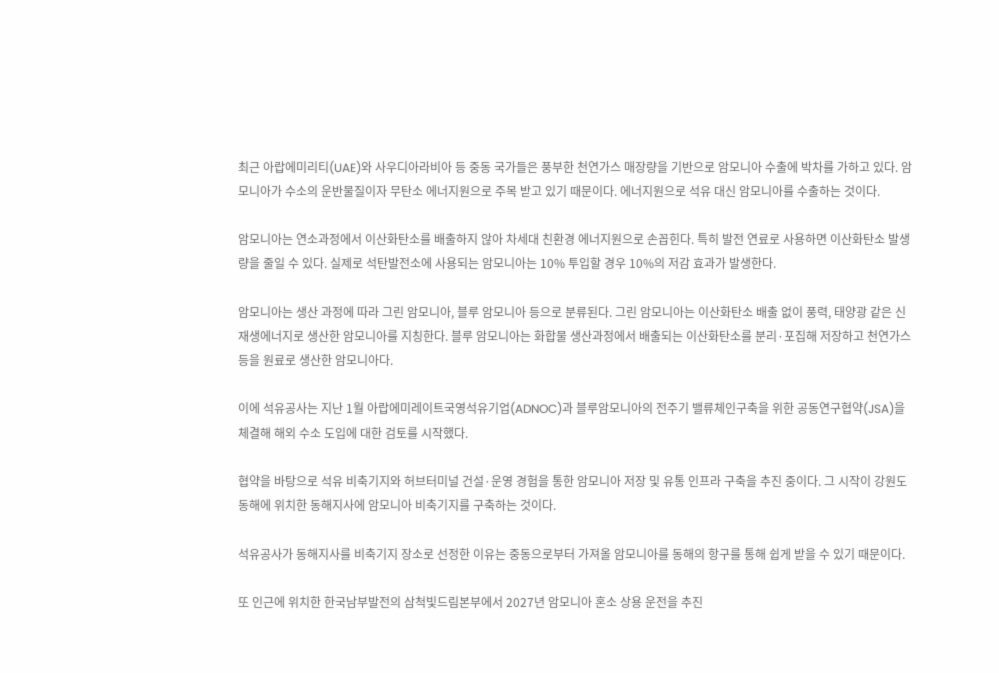최근 아랍에미리티(UAE)와 사우디아라비아 등 중동 국가들은 풍부한 천연가스 매장량을 기반으로 암모니아 수출에 박차를 가하고 있다. 암모니아가 수소의 운반물질이자 무탄소 에너지원으로 주목 받고 있기 때문이다. 에너지원으로 석유 대신 암모니아를 수출하는 것이다.

암모니아는 연소과정에서 이산화탄소를 배출하지 않아 차세대 친환경 에너지원으로 손꼽힌다. 특히 발전 연료로 사용하면 이산화탄소 발생량을 줄일 수 있다. 실제로 석탄발전소에 사용되는 암모니아는 10% 투입할 경우 10%의 저감 효과가 발생한다.

암모니아는 생산 과정에 따라 그린 암모니아, 블루 암모니아 등으로 분류된다. 그린 암모니아는 이산화탄소 배출 없이 풍력, 태양광 같은 신재생에너지로 생산한 암모니아를 지칭한다. 블루 암모니아는 화합물 생산과정에서 배출되는 이산화탄소를 분리·포집해 저장하고 천연가스 등을 원료로 생산한 암모니아다.

이에 석유공사는 지난 1월 아랍에미레이트국영석유기업(ADNOC)과 블루암모니아의 전주기 밸류체인구축을 위한 공동연구협약(JSA)을 체결해 해외 수소 도입에 대한 검토를 시작했다.

협약을 바탕으로 석유 비축기지와 허브터미널 건설·운영 경험을 통한 암모니아 저장 및 유통 인프라 구축을 추진 중이다. 그 시작이 강원도 동해에 위치한 동해지사에 암모니아 비축기지를 구축하는 것이다.

석유공사가 동해지사를 비축기지 장소로 선정한 이유는 중동으로부터 가져올 암모니아를 동해의 항구를 통해 쉽게 받을 수 있기 때문이다.

또 인근에 위치한 한국남부발전의 삼척빛드림본부에서 2027년 암모니아 혼소 상용 운전을 추진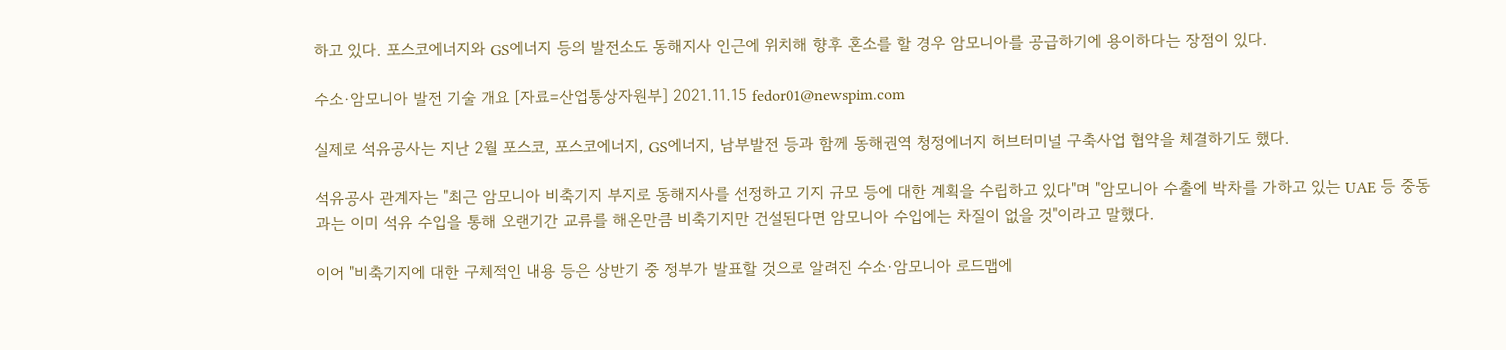하고 있다. 포스코에너지와 GS에너지 등의 발전소도 동해지사 인근에 위치해 향후 혼소를 할 경우 암모니아를 공급하기에 용이하다는 장점이 있다.

수소·암모니아 발전 기술 개요 [자료=산업통상자원부] 2021.11.15 fedor01@newspim.com

실제로 석유공사는 지난 2월 포스코, 포스코에너지, GS에너지, 남부발전 등과 함께 동해권역 청정에너지 허브터미널 구축사업 협약을 체결하기도 했다.

석유공사 관계자는 "최근 암모니아 비축기지 부지로 동해지사를 선정하고 기지 규모 등에 대한 계획을 수립하고 있다"며 "암모니아 수출에 박차를 가하고 있는 UAE 등 중동과는 이미 석유 수입을 통해 오랜기간 교류를 해온만큼 비축기지만 건설된다면 암모니아 수입에는 차질이 없을 것"이라고 말했다.

이어 "비축기지에 대한 구체적인 내용 등은 상반기 중 정부가 발표할 것으로 알려진 수소·암모니아 로드맵에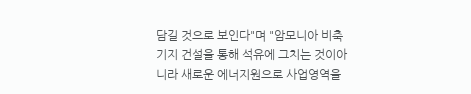담길 것으로 보인다"며 "암모니아 비축기지 건설을 통해 석유에 그치는 것이아니라 새로운 에너지원으로 사업영역을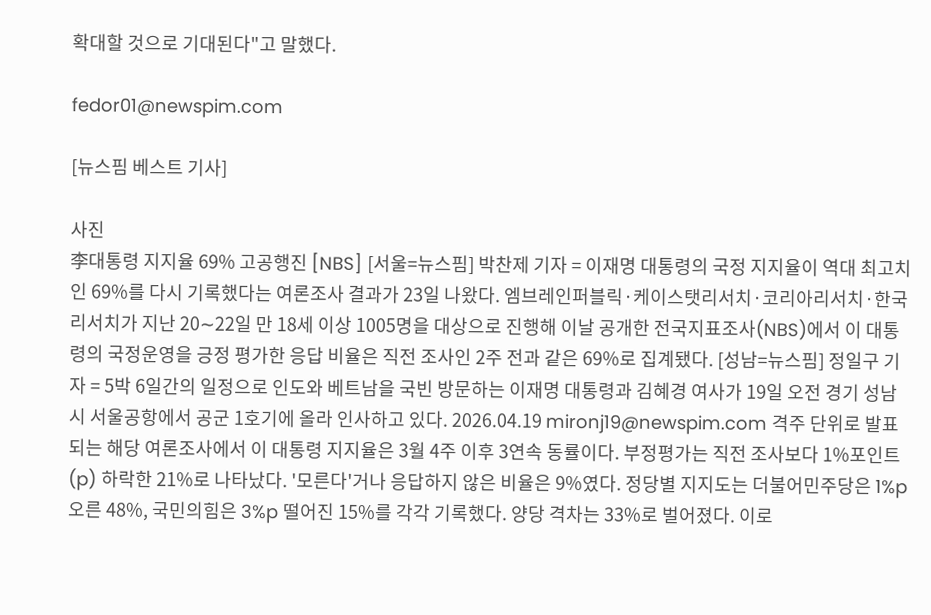확대할 것으로 기대된다"고 말했다.

fedor01@newspim.com

[뉴스핌 베스트 기사]

사진
李대통령 지지율 69% 고공행진 [NBS] [서울=뉴스핌] 박찬제 기자 = 이재명 대통령의 국정 지지율이 역대 최고치인 69%를 다시 기록했다는 여론조사 결과가 23일 나왔다. 엠브레인퍼블릭·케이스탯리서치·코리아리서치·한국리서치가 지난 20∼22일 만 18세 이상 1005명을 대상으로 진행해 이날 공개한 전국지표조사(NBS)에서 이 대통령의 국정운영을 긍정 평가한 응답 비율은 직전 조사인 2주 전과 같은 69%로 집계됐다. [성남=뉴스핌] 정일구 기자 = 5박 6일간의 일정으로 인도와 베트남을 국빈 방문하는 이재명 대통령과 김혜경 여사가 19일 오전 경기 성남시 서울공항에서 공군 1호기에 올라 인사하고 있다. 2026.04.19 mironj19@newspim.com 격주 단위로 발표되는 해당 여론조사에서 이 대통령 지지율은 3월 4주 이후 3연속 동률이다. 부정평가는 직전 조사보다 1%포인트(p) 하락한 21%로 나타났다. '모른다'거나 응답하지 않은 비율은 9%였다. 정당별 지지도는 더불어민주당은 1%p 오른 48%, 국민의힘은 3%p 떨어진 15%를 각각 기록했다. 양당 격차는 33%로 벌어졌다. 이로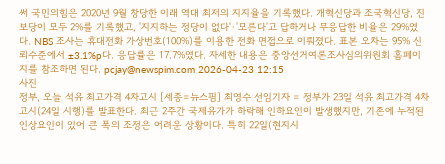써 국민의힘은 2020년 9월 창당한 이래 역대 최저의 지지율을 기록했다. 개혁신당과 조국혁신당, 진보당이 모두 2%를 기록했고, '지지하는 정당이 없다'·'모른다'고 답하거나 무응답한 비율은 29%였다. NBS 조사는 휴대전화 가상번호(100%)를 이용한 전화 면접으로 이뤄졌다. 표본 오차는 95% 신뢰수준에서 ±3.1%p다. 응답률은 17.7%였다. 자세한 내용은 중앙선거여론조사심의위원회 홈페이지를 참조하면 된다. pcjay@newspim.com 2026-04-23 12:15
사진
정부, 오늘 석유 최고가격 4차고시 [세종=뉴스핌] 최영수 선임기자 = 정부가 23일 석유 최고가격 4차 고시(24일 시행)를 발표한다. 최근 2주간 국제유가가 하락해 인하요인이 발생했지만, 기존에 누적된 인상요인이 있어 큰 폭의 조정은 어려운 상황이다. 특히 22일(현지시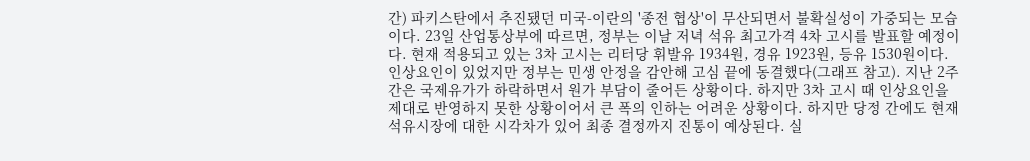간) 파키스탄에서 추진됐던 미국-이란의 '종전 협상'이 무산되면서 불확실성이 가중되는 모습이다. 23일 산업통상부에 따르면, 정부는 이날 저녁 석유 최고가격 4차 고시를 발표할 예정이다. 현재 적용되고 있는 3차 고시는 리터당 휘발유 1934원, 경유 1923원, 등유 1530원이다. 인상요인이 있었지만 정부는 민생 안정을 감안해 고심 끝에 동결했다(그래프 참고). 지난 2주간은 국제유가가 하락하면서 원가 부담이 줄어든 상황이다. 하지만 3차 고시 때 인상요인을 제대로 반영하지 못한 상황이어서 큰 폭의 인하는 어려운 상황이다. 하지만 당정 간에도 현재 석유시장에 대한 시각차가 있어 최종 결정까지 진통이 예상된다. 실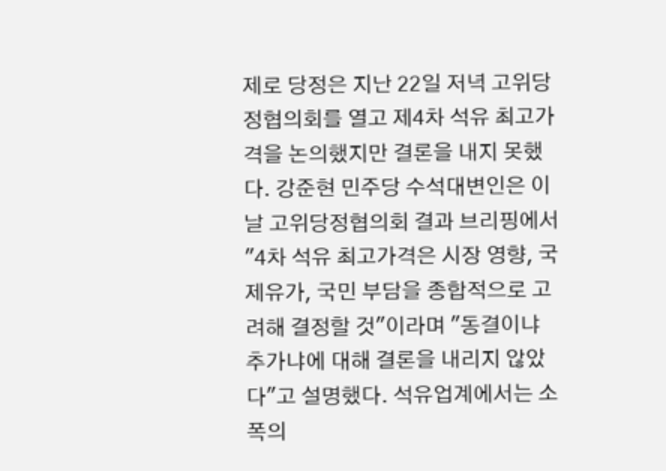제로 당정은 지난 22일 저녁 고위당정협의회를 열고 제4차 석유 최고가격을 논의했지만 결론을 내지 못했다. 강준현 민주당 수석대변인은 이날 고위당정협의회 결과 브리핑에서 "4차 석유 최고가격은 시장 영향, 국제유가, 국민 부담을 종합적으로 고려해 결정할 것"이라며 "동결이냐 추가냐에 대해 결론을 내리지 않았다"고 설명했다. 석유업계에서는 소폭의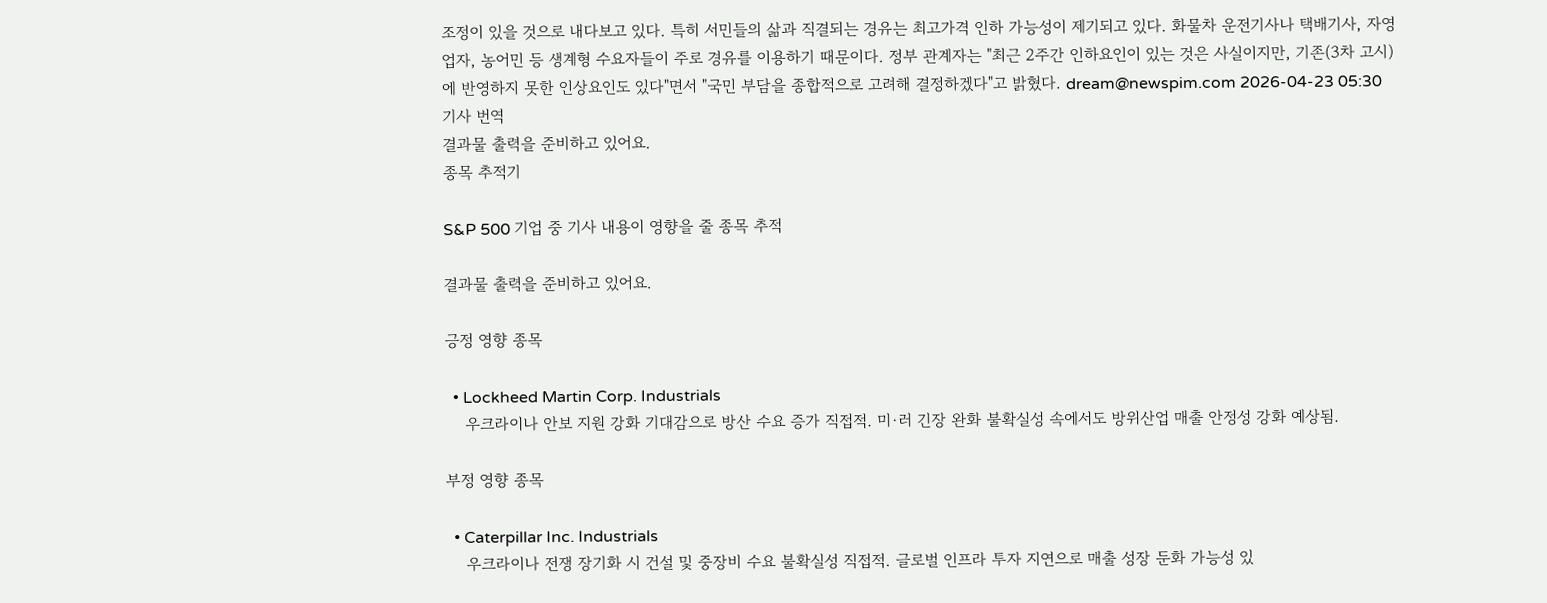조정이 있을 것으로 내다보고 있다. 특히 서민들의 삶과 직결되는 경유는 최고가격 인하 가능성이 제기되고 있다. 화물차 운전기사나 택배기사, 자영업자, 농어민 등 생계형 수요자들이 주로 경유를 이용하기 때문이다. 정부 관계자는 "최근 2주간 인하요인이 있는 것은 사실이지만, 기존(3차 고시)에 반영하지 못한 인상요인도 있다"면서 "국민 부담을 종합적으로 고려해 결정하겠다"고 밝혔다. dream@newspim.com 2026-04-23 05:30
기사 번역
결과물 출력을 준비하고 있어요.
종목 추적기

S&P 500 기업 중 기사 내용이 영향을 줄 종목 추적

결과물 출력을 준비하고 있어요.

긍정 영향 종목

  • Lockheed Martin Corp. Industrials
    우크라이나 안보 지원 강화 기대감으로 방산 수요 증가 직접적. 미·러 긴장 완화 불확실성 속에서도 방위산업 매출 안정성 강화 예상됨.

부정 영향 종목

  • Caterpillar Inc. Industrials
    우크라이나 전쟁 장기화 시 건설 및 중장비 수요 불확실성 직접적. 글로벌 인프라 투자 지연으로 매출 성장 둔화 가능성 있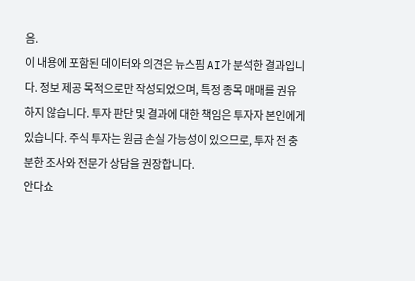음.
이 내용에 포함된 데이터와 의견은 뉴스핌 AI가 분석한 결과입니다. 정보 제공 목적으로만 작성되었으며, 특정 종목 매매를 권유하지 않습니다. 투자 판단 및 결과에 대한 책임은 투자자 본인에게 있습니다. 주식 투자는 원금 손실 가능성이 있으므로, 투자 전 충분한 조사와 전문가 상담을 권장합니다.
안다쇼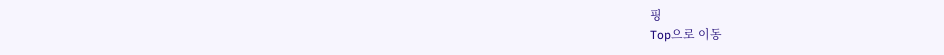핑
Top으로 이동